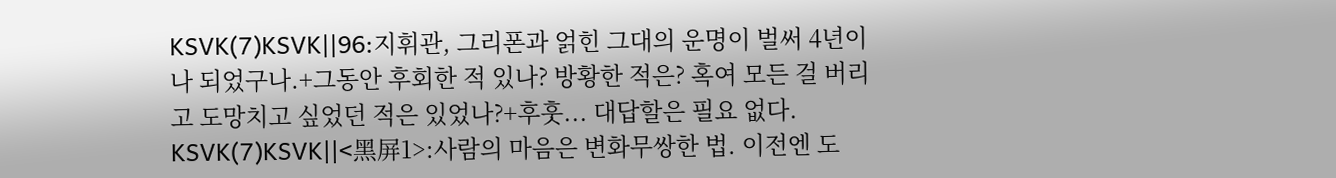KSVK(7)KSVK||96:지휘관, 그리폰과 얽힌 그대의 운명이 벌써 4년이나 되었구나.+그동안 후회한 적 있나? 방황한 적은? 혹여 모든 걸 버리고 도망치고 싶었던 적은 있었나?+후훗... 대답할은 필요 없다. KSVK(7)KSVK||<黑屏1>:사람의 마음은 변화무쌍한 법. 이전엔 도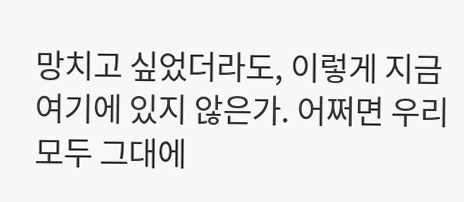망치고 싶었더라도, 이렇게 지금 여기에 있지 않은가. 어쩌면 우리 모두 그대에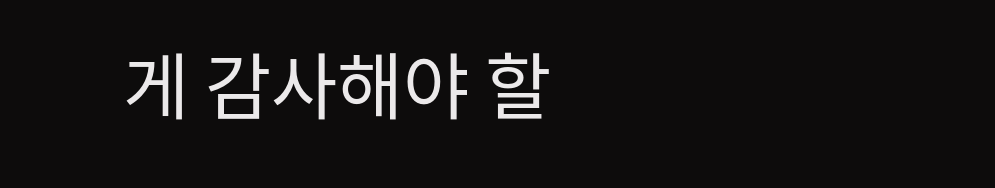게 감사해야 할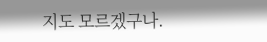지도 모르겠구나.